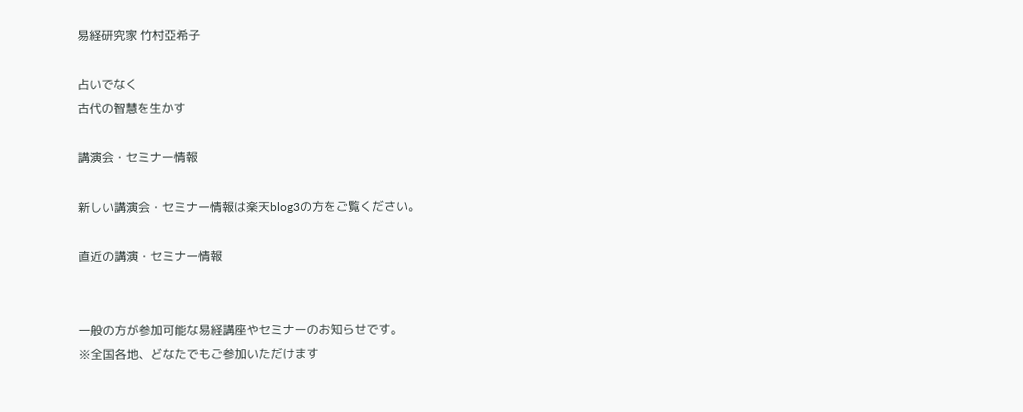易経研究家 竹村亞希子

占いでなく
古代の智慧を生かす

講演会・セミナー情報

新しい講演会・セミナー情報は楽天blog3の方をご覧ください。

直近の講演・セミナー情報


一般の方が参加可能な易経講座やセミナーのお知らせです。
※全国各地、どなたでもご参加いただけます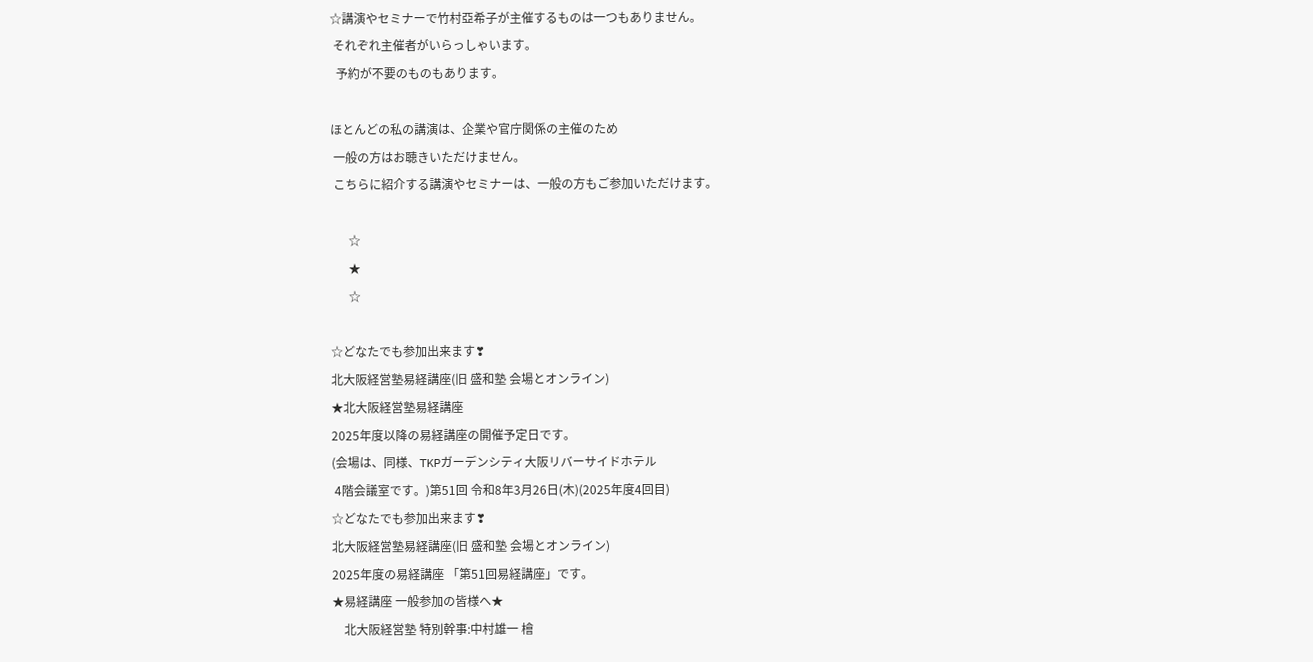☆講演やセミナーで竹村亞希子が主催するものは一つもありません。
 それぞれ主催者がいらっしゃいます。
  予約が不要のものもあります。

ほとんどの私の講演は、企業や官庁関係の主催のため
 一般の方はお聴きいただけません。
 こちらに紹介する講演やセミナーは、一般の方もご参加いただけます。

      ☆
      ★
      ☆

☆どなたでも参加出来ます❣
北大阪経営塾易経講座(旧 盛和塾 会場とオンライン)
★北大阪経営塾易経講座
2025年度以降の易経講座の開催予定日です。
(会場は、同様、TKPガーデンシティ大阪リバーサイドホテル
 4階会議室です。)第51回 令和8年3月26日(木)(2025年度4回目)
☆どなたでも参加出来ます❣
北大阪経営塾易経講座(旧 盛和塾 会場とオンライン)
2025年度の易経講座 「第51回易経講座」です。
★易経講座 一般参加の皆様へ★
    北大阪経営塾 特別幹事:中村雄一 檜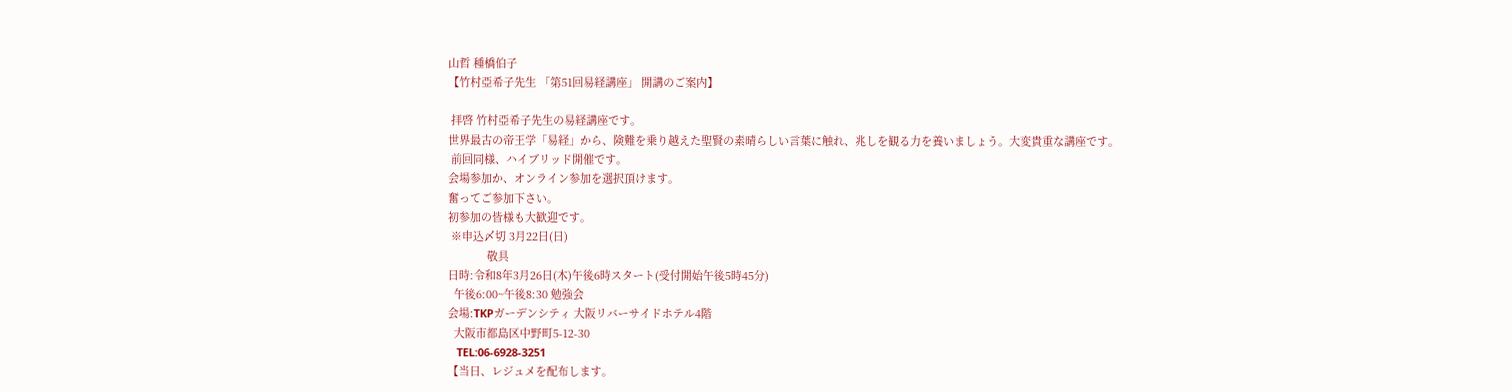山哲 種橋伯子
【竹村亞希子先生 「第51回易経講座」 開講のご案内】

 拝啓 竹村亞希子先生の易経講座です。
世界最古の帝王学「易経」から、険難を乗り越えた聖賢の素晴らしい言葉に触れ、兆しを観る力を養いましょう。大変貴重な講座です。
 前回同様、ハイブリッド開催です。
会場参加か、オンライン参加を選択頂けます。
奮ってご参加下さい。
初参加の皆様も大歓迎です。
 ※申込〆切 3月22日(日)
             敬具
日時:令和8年3月26日(木)午後6時スタート(受付開始午後5時45分)
  午後6:00~午後8:30 勉強会
会場:TKPガーデンシティ 大阪リバーサイドホテル4階
  大阪市都島区中野町5-12-30
   TEL:06-6928-3251
【当日、レジュメを配布します。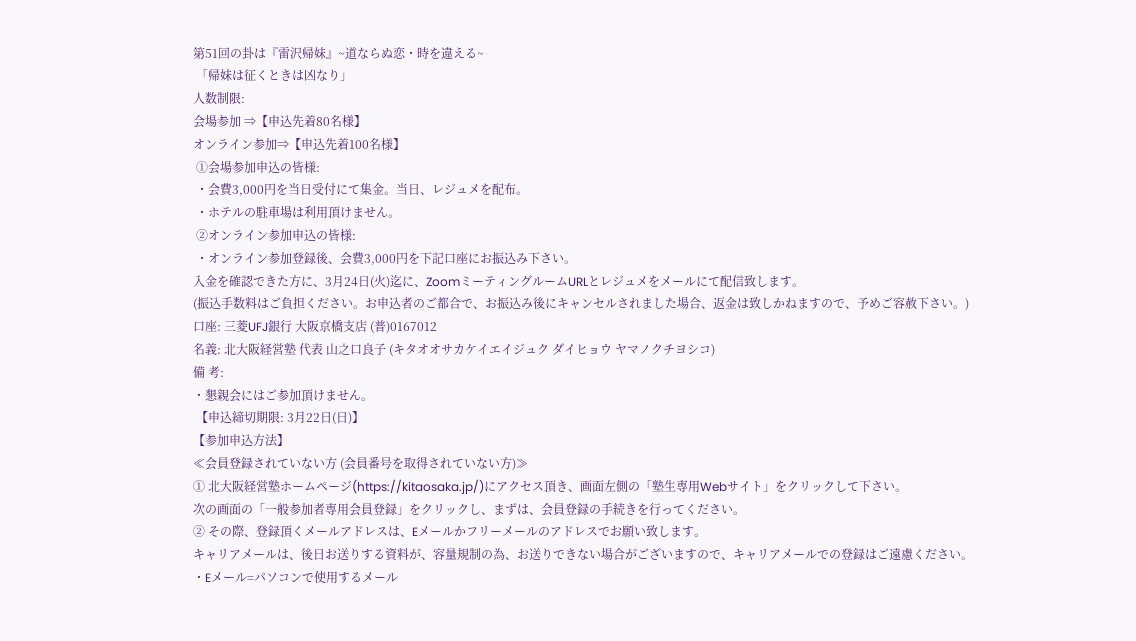第51回の卦は『雷沢帰妹』~道ならぬ恋・時を違える~
 「帰妹は征くときは凶なり」
人数制限:
会場参加 ⇒【申込先着80名様】
オンライン参加⇒【申込先着100名様】
 ①会場参加申込の皆様:
 ・会費3,000円を当日受付にて集金。当日、レジュメを配布。
 ・ホテルの駐車場は利用頂けません。
 ②オンライン参加申込の皆様:
 ・オンライン参加登録後、会費3,000円を下記口座にお振込み下さい。
入金を確認できた方に、3月24日(火)迄に、ZoomミーティングルームURLとレジュメをメールにて配信致します。
(振込手数料はご負担ください。お申込者のご都合で、お振込み後にキャンセルされました場合、返金は致しかねますので、予めご容赦下さい。)
口座: 三菱UFJ銀行 大阪京橋支店 (普)0167012
名義: 北大阪経営塾 代表 山之口良子 (キタオオサカケイエイジュク ダイヒョウ ヤマノクチヨシコ)
備 考:
・懇親会にはご参加頂けません。
 【申込締切期限: 3月22日(日)】
【参加申込方法】
≪会員登録されていない方 (会員番号を取得されていない方)≫
① 北大阪経営塾ホームページ(https://kitaosaka.jp/)にアクセス頂き、画面左側の「塾生専用Webサイト」をクリックして下さい。
次の画面の「一般参加者専用会員登録」をクリックし、まずは、会員登録の手続きを行ってください。
② その際、登録頂くメールアドレスは、Eメールかフリーメールのアドレスでお願い致します。
キャリアメールは、後日お送りする資料が、容量規制の為、お送りできない場合がございますので、キャリアメールでの登録はご遠慮ください。
・Eメール=パソコンで使用するメール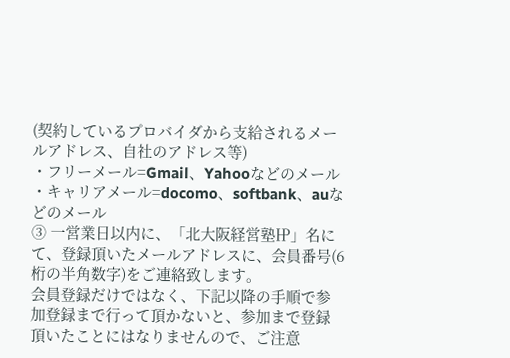(契約しているプロバイダから支給されるメールアドレス、自社のアドレス等)
・フリーメール=Gmail、Yahooなどのメール
・キャリアメール=docomo、softbank、auなどのメール
③ 一営業日以内に、「北大阪経営塾㏋」名にて、登録頂いたメールアドレスに、会員番号(6桁の半角数字)をご連絡致します。
会員登録だけではなく、下記以降の手順で参加登録まで行って頂かないと、参加まで登録頂いたことにはなりませんので、ご注意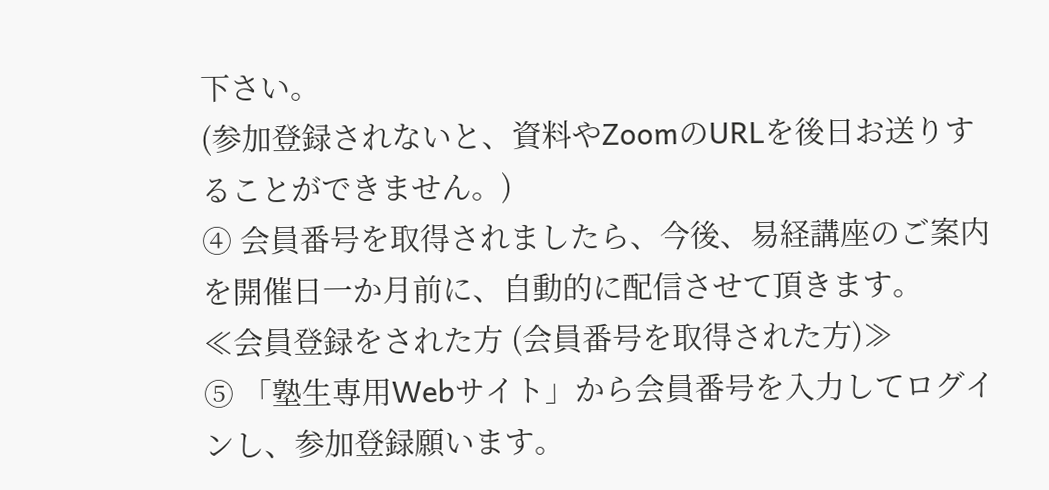下さい。
(参加登録されないと、資料やZoomのURLを後日お送りすることができません。)
④ 会員番号を取得されましたら、今後、易経講座のご案内を開催日一か月前に、自動的に配信させて頂きます。
≪会員登録をされた方 (会員番号を取得された方)≫
⑤ 「塾生専用Webサイト」から会員番号を入力してログインし、参加登録願います。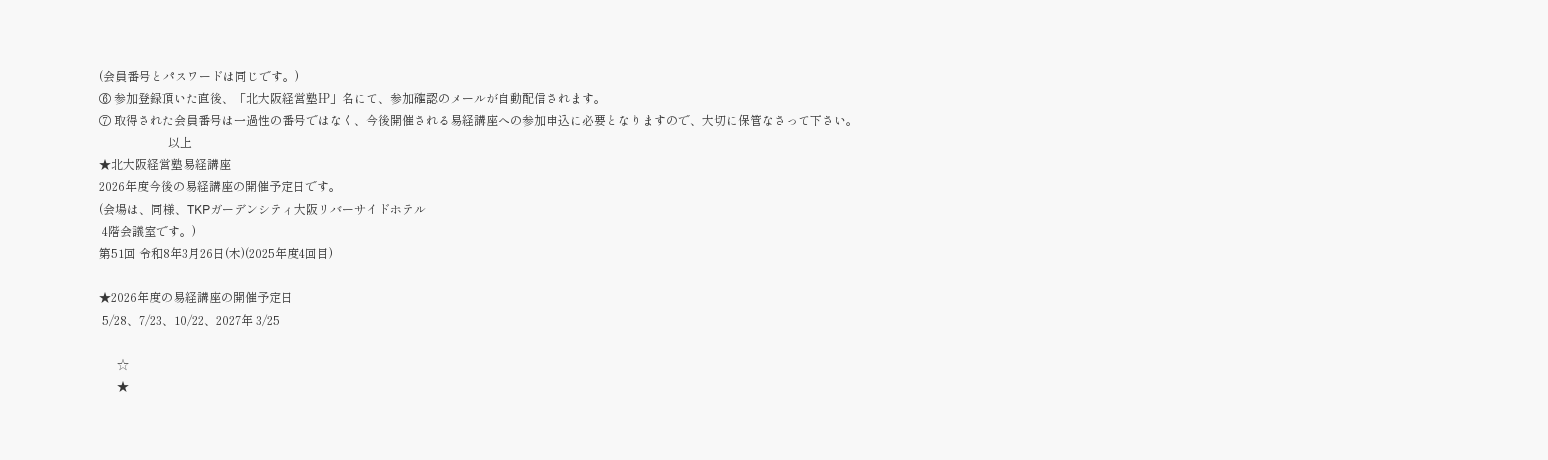(会員番号とパスワードは同じです。)
⑥ 参加登録頂いた直後、「北大阪経営塾㏋」名にて、参加確認のメールが自動配信されます。
⑦ 取得された会員番号は一過性の番号ではなく、今後開催される易経講座への参加申込に必要となりますので、大切に保管なさって下さい。
                       以上
★北大阪経営塾易経講座
2026年度今後の易経講座の開催予定日です。
(会場は、同様、TKPガーデンシティ大阪リバーサイドホテル
 4階会議室です。)
第51回 令和8年3月26日(木)(2025年度4回目)

★2026年度の易経講座の開催予定日
 5/28、7/23、10/22、2027年 3/25

      ☆
      ★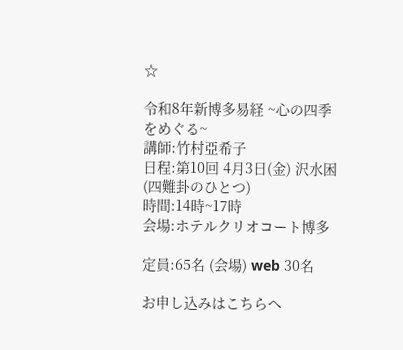☆

令和8年新博多易経 ~心の四季をめぐる~
講師:竹村亞希子
日程:第10回 4月3日(金) 沢水困(四難卦のひとつ)
時間:14時~17時
会場:ホテルクリオコート博多

定員:65名 (会場) web 30名

お申し込みはこちらへ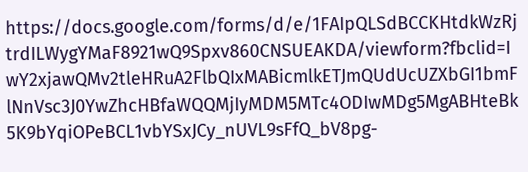https://docs.google.com/forms/d/e/1FAIpQLSdBCCKHtdkWzRjtrdILWygYMaF8921wQ9Spxv860CNSUEAKDA/viewform?fbclid=IwY2xjawQMv2tleHRuA2FlbQIxMABicmlkETJmQUdUcUZXbGI1bmFlNnVsc3J0YwZhcHBfaWQQMjIyMDM5MTc4ODIwMDg5MgABHteBk5K9bYqiOPeBCL1vbYSxJCy_nUVL9sFfQ_bV8pg-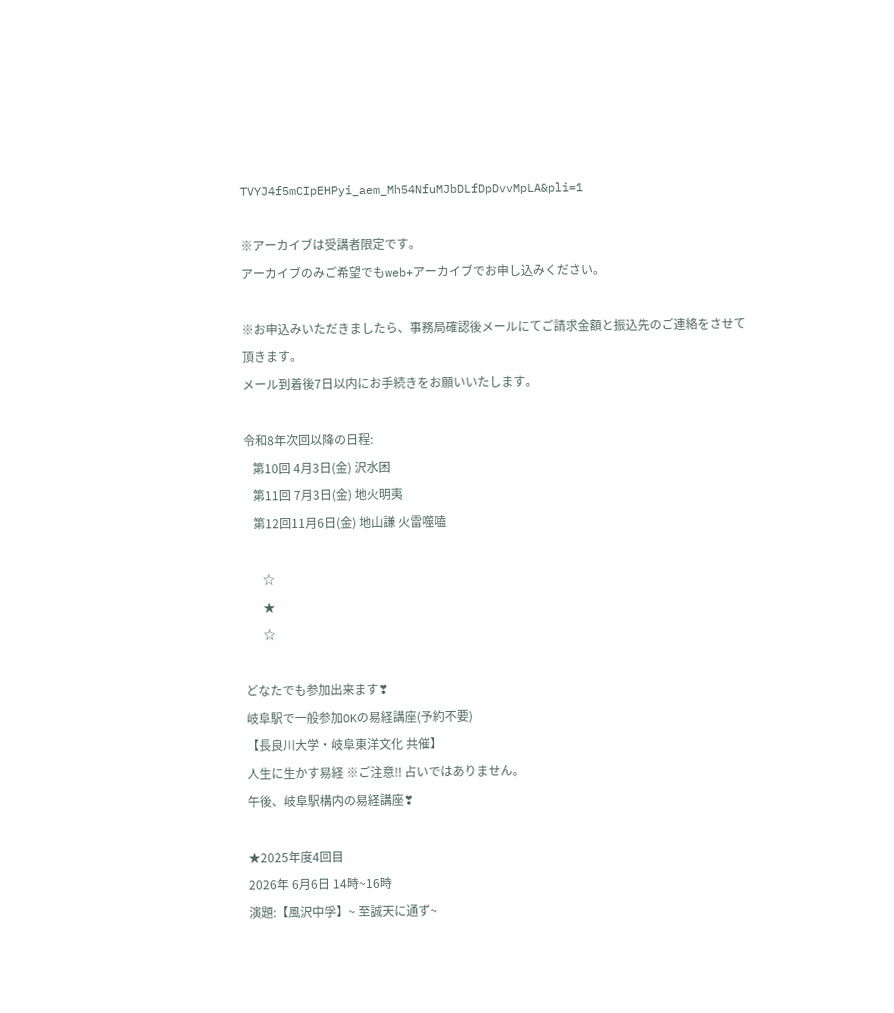TVYJ4f5mCIpEHPyi_aem_Mh54NfuMJbDLfDpDvvMpLA&pli=1

※アーカイブは受講者限定です。
アーカイブのみご希望でもweb+アーカイブでお申し込みください。

※お申込みいただきましたら、事務局確認後メールにてご請求金額と振込先のご連絡をさせて頂きます。
メール到着後7日以内にお手続きをお願いいたします。

令和8年次回以降の日程:
   第10回 4月3日(金) 沢水困
   第11回 7月3日(金) 地火明夷
   第12回11月6日(金) 地山謙 火雷噬嗑

      ☆
      ★
      ☆

どなたでも参加出来ます❣
岐阜駅で一般参加OKの易経講座(予約不要)
【長良川大学・岐阜東洋文化 共催】
人生に生かす易経 ※ご注意‼ 占いではありません。
午後、岐阜駅構内の易経講座❣

★2025年度4回目
2026年 6月6日 14時~16時
演題:【風沢中孚】~ 至誠天に通ず~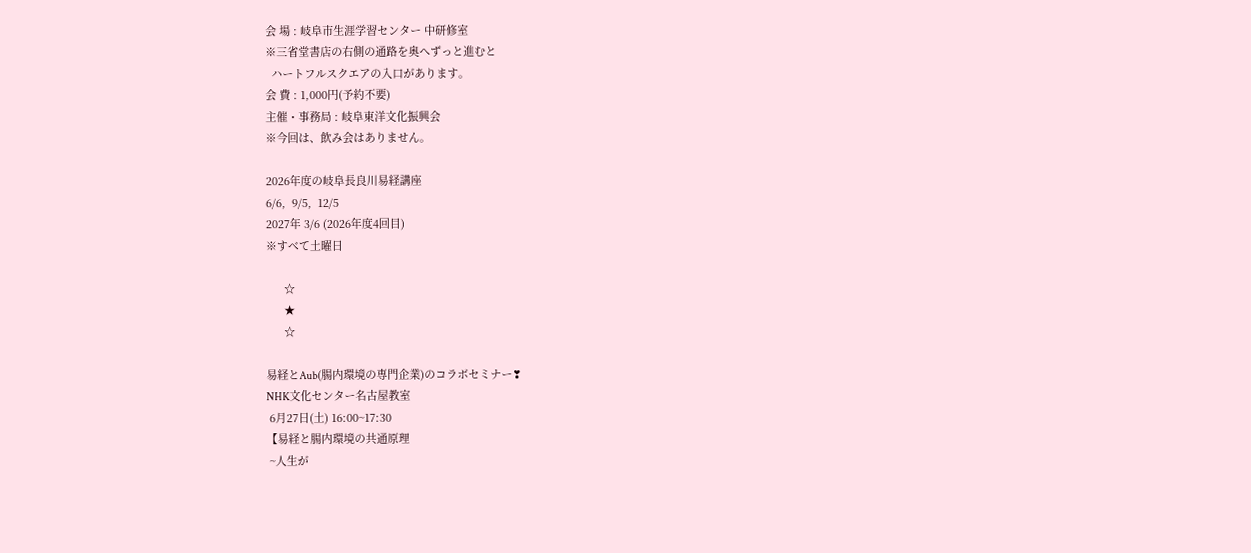会 場 : 岐阜市生涯学習センター 中研修室
※三省堂書店の右側の通路を奥へずっと進むと
  ハートフルスクエアの入口があります。
会 費 : 1,000円(予約不要)
主催・事務局 : 岐阜東洋文化振興会
※今回は、飲み会はありません。

2026年度の岐阜長良川易経講座
6/6,  9/5,  12/5
2027年 3/6 (2026年度4回目)
※すべて土曜日

      ☆
      ★
      ☆

易経とAub(腸内環境の専門企業)のコラボセミナー❣
NHK文化センター名古屋教室
 6月27日(土) 16:00~17:30
【易経と腸内環境の共通原理
 ~人生が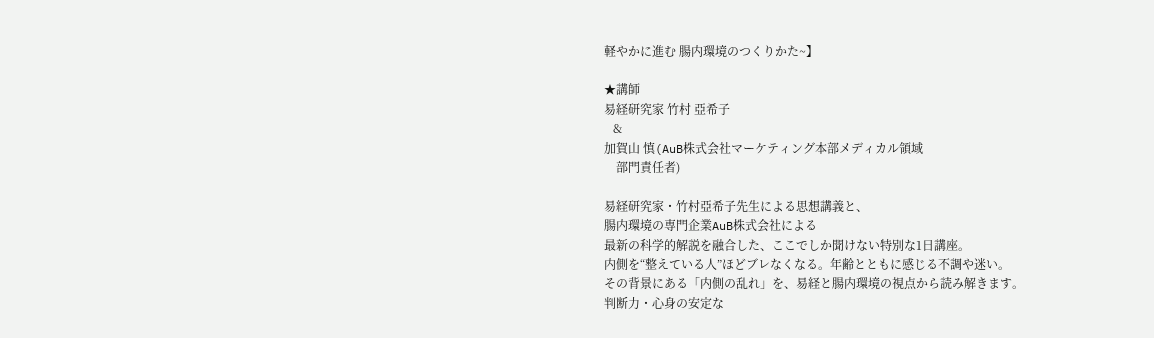軽やかに進む 腸内環境のつくりかた~】

★講師
易経研究家 竹村 亞希子
   &
加賀山 慎(AuB株式会社マーケティング本部メディカル領域
    部門責任者)

易経研究家・竹村亞希子先生による思想講義と、
腸内環境の専門企業AuB株式会社による
最新の科学的解説を融合した、ここでしか聞けない特別な1日講座。
内側を“整えている人”ほどブレなくなる。年齢とともに感じる不調や迷い。
その背景にある「内側の乱れ」を、易経と腸内環境の視点から読み解きます。
判断力・心身の安定な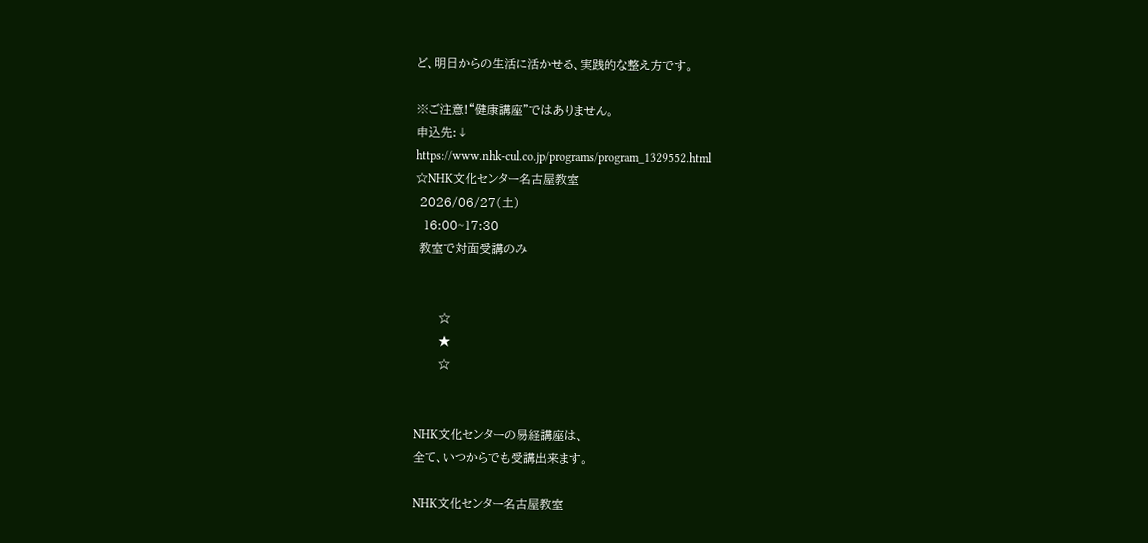ど、明日からの生活に活かせる、実践的な整え方です。

※ご注意!“健康講座”ではありません。
申込先:↓
https://www.nhk-cul.co.jp/programs/program_1329552.html
☆NHK文化センター名古屋教室
 2026/06/27(土)
  16:00~17:30
 教室で対面受講のみ


      ☆
      ★
      ☆


NHK文化センターの易経講座は、
全て、いつからでも受講出来ます。

NHK文化センター名古屋教室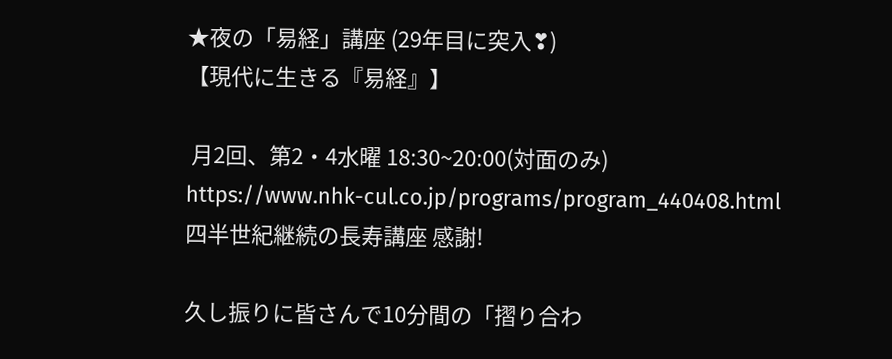★夜の「易経」講座 (29年目に突入❣)
【現代に生きる『易経』】

 月2回、第2・4水曜 18:30~20:00(対面のみ)
https://www.nhk-cul.co.jp/programs/program_440408.html
四半世紀継続の長寿講座 感謝!

久し振りに皆さんで10分間の「摺り合わ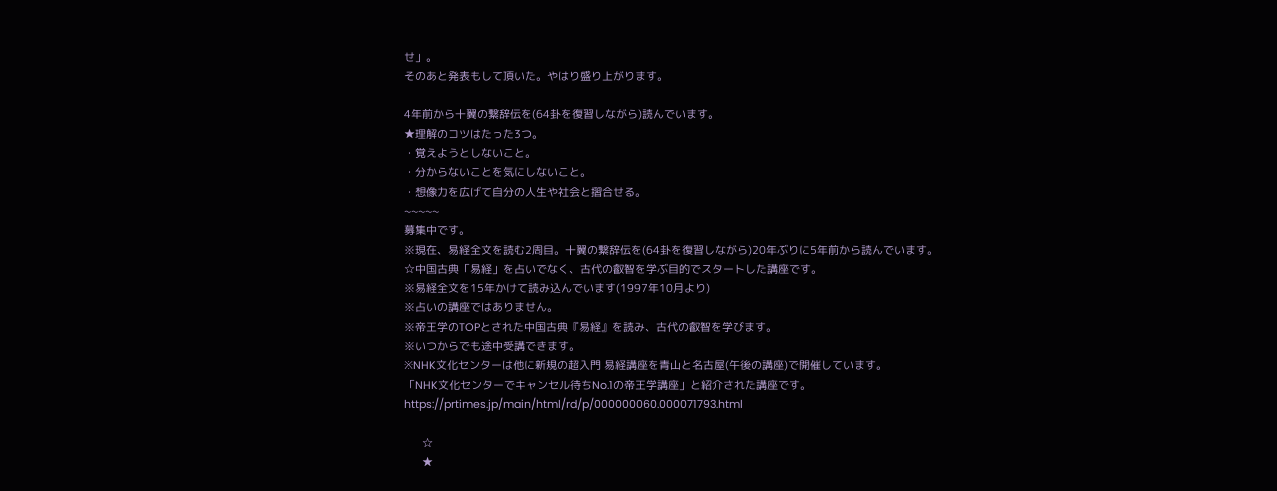せ」。
そのあと発表もして頂いた。やはり盛り上がります。

4年前から十翼の繋辞伝を(64卦を復習しながら)読んでいます。
★理解のコツはたった3つ。
・覚えようとしないこと。
・分からないことを気にしないこと。
・想像力を広げて自分の人生や社会と摺合せる。
~~~~~
募集中です。
※現在、易経全文を読む2周目。十翼の繋辞伝を(64卦を復習しながら)20年ぶりに5年前から読んでいます。
☆中国古典「易経」を占いでなく、古代の叡智を学ぶ目的でスタートした講座です。
※易経全文を15年かけて読み込んでいます(1997年10月より)
※占いの講座ではありません。
※帝王学のTOPとされた中国古典『易経』を読み、古代の叡智を学びます。
※いつからでも途中受講できます。
※NHK文化センターは他に新規の超入門 易経講座を青山と名古屋(午後の講座)で開催しています。
「NHK文化センターでキャンセル待ちNo.1の帝王学講座」と紹介された講座です。
https://prtimes.jp/main/html/rd/p/000000060.000071793.html

      ☆
      ★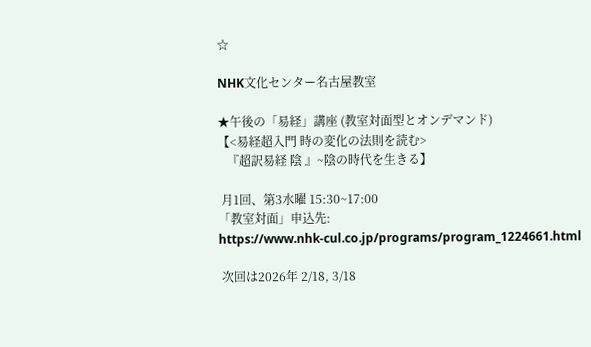☆

NHK文化センター名古屋教室

★午後の「易経」講座 (教室対面型とオンデマンド)
【<易経超入門 時の変化の法則を読む>
   『超訳易経 陰 』~陰の時代を生きる】

 月1回、第3水曜 15:30~17:00
「教室対面」申込先:
https://www.nhk-cul.co.jp/programs/program_1224661.html

 次回は2026年 2/18, 3/18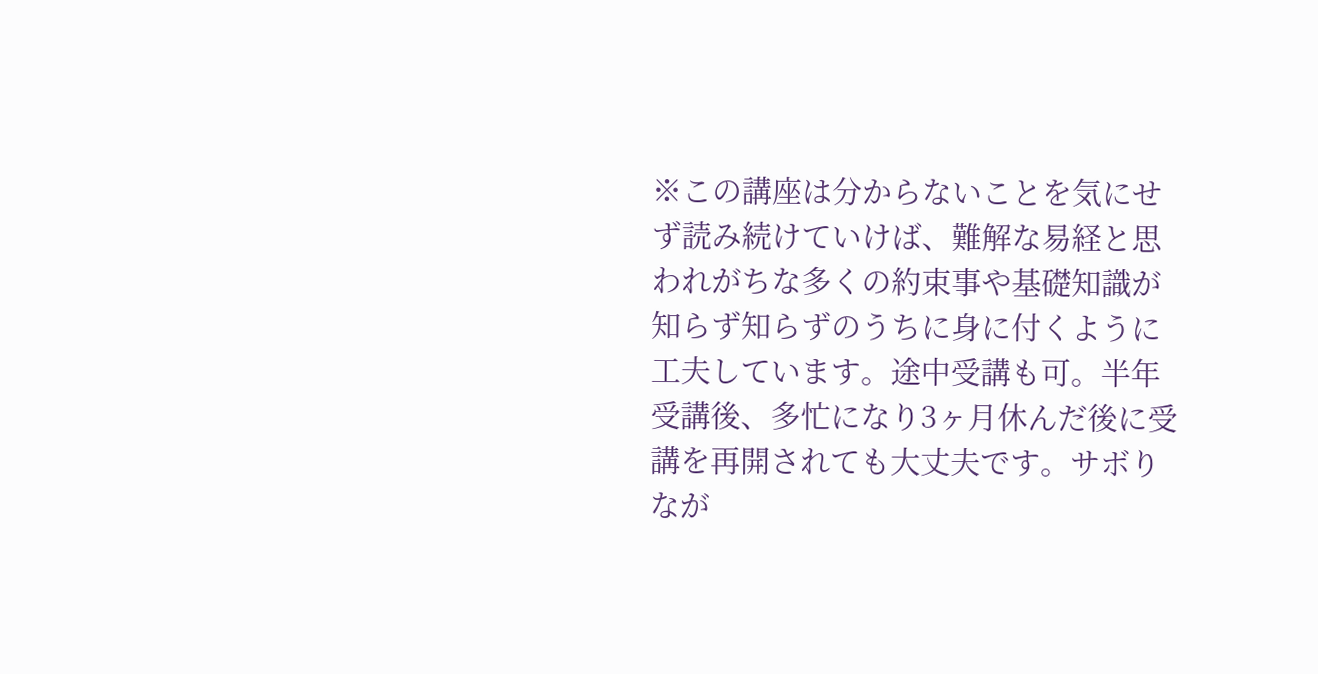※この講座は分からないことを気にせず読み続けていけば、難解な易経と思われがちな多くの約束事や基礎知識が知らず知らずのうちに身に付くように工夫しています。途中受講も可。半年受講後、多忙になり3ヶ月休んだ後に受講を再開されても大丈夫です。サボりなが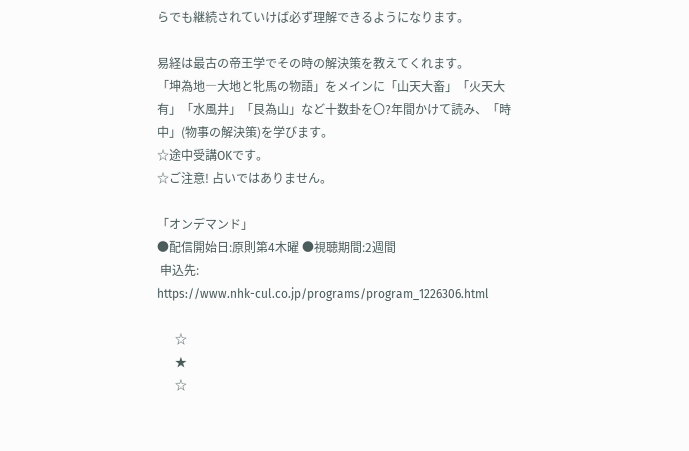らでも継続されていけば必ず理解できるようになります。

易経は最古の帝王学でその時の解決策を教えてくれます。
「坤為地―大地と牝馬の物語」をメインに「山天大畜」「火天大有」「水風井」「艮為山」など十数卦を〇?年間かけて読み、「時中」(物事の解決策)を学びます。
☆途中受講OKです。
☆ご注意! 占いではありません。

「オンデマンド」
●配信開始日:原則第4木曜 ●視聴期間:2週間
 申込先:
https://www.nhk-cul.co.jp/programs/program_1226306.html

      ☆
      ★
      ☆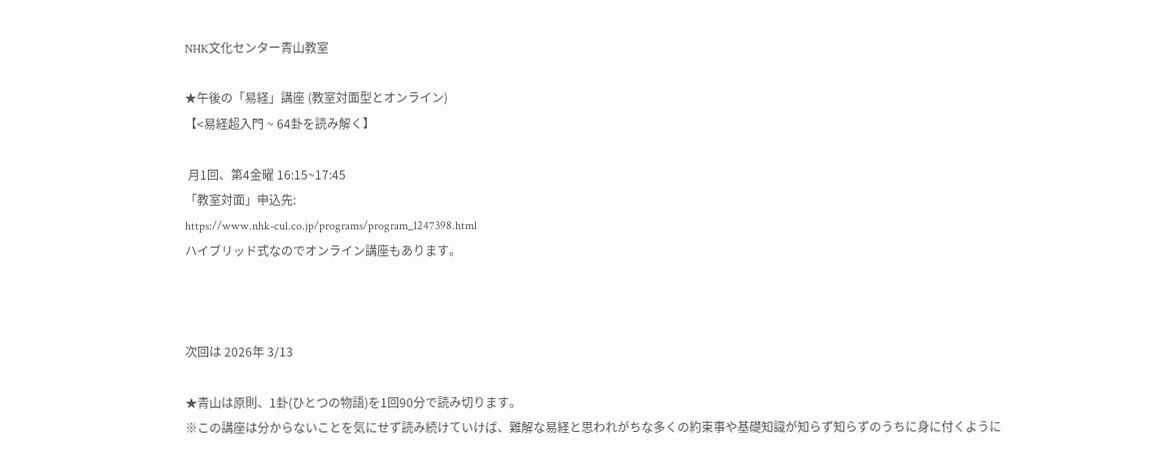NHK文化センター青山教室

★午後の「易経」講座 (教室対面型とオンライン)
【<易経超入門 ~ 64卦を読み解く】

 月1回、第4金曜 16:15~17:45
「教室対面」申込先:
https://www.nhk-cul.co.jp/programs/program_1247398.html
ハイブリッド式なのでオンライン講座もあります。



次回は 2026年 3/13

★青山は原則、1卦(ひとつの物語)を1回90分で読み切ります。
※この講座は分からないことを気にせず読み続けていけば、難解な易経と思われがちな多くの約束事や基礎知識が知らず知らずのうちに身に付くように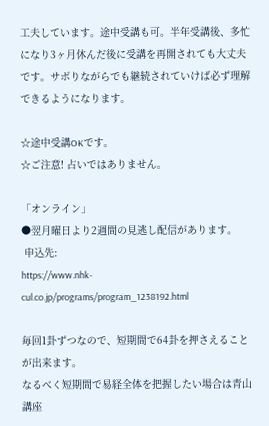工夫しています。途中受講も可。半年受講後、多忙になり3ヶ月休んだ後に受講を再開されても大丈夫です。サボりながらでも継続されていけば必ず理解できるようになります。

☆途中受講OKです。
☆ご注意! 占いではありません。

「オンライン」
●翌月曜日より2週間の見逃し配信があります。
 申込先:
https://www.nhk-cul.co.jp/programs/program_1238192.html

毎回1卦ずつなので、短期間で64卦を押さえることが出来ます。
なるべく短期間で易経全体を把握したい場合は青山講座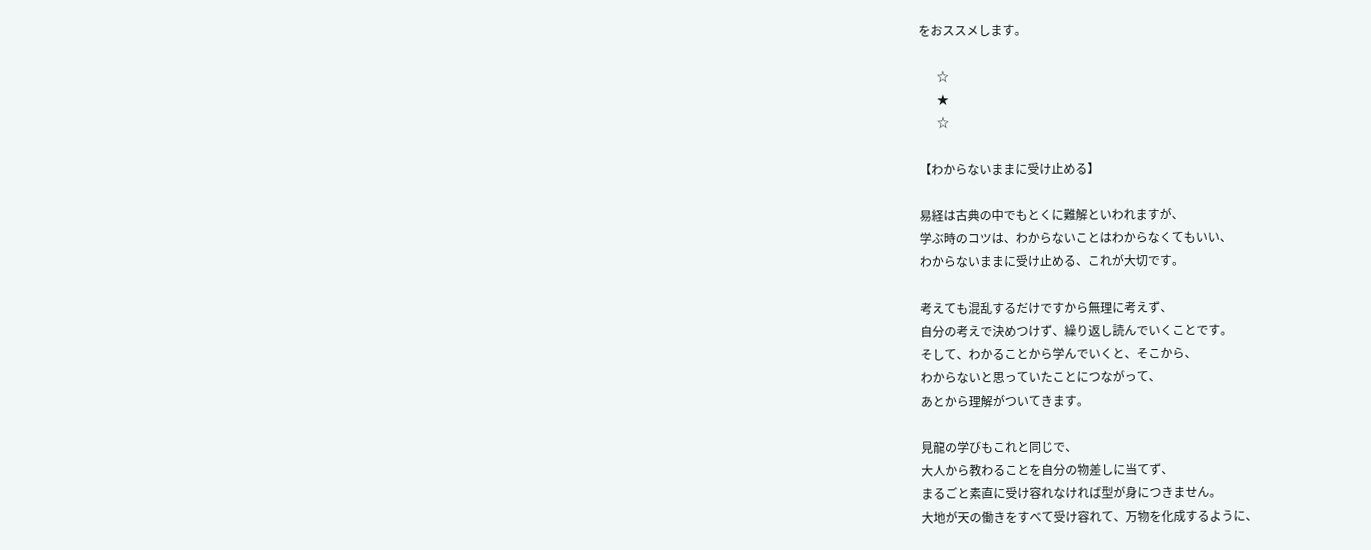をおススメします。

      ☆
      ★
      ☆

【わからないままに受け止める】

易経は古典の中でもとくに難解といわれますが、
学ぶ時のコツは、わからないことはわからなくてもいい、
わからないままに受け止める、これが大切です。

考えても混乱するだけですから無理に考えず、
自分の考えで決めつけず、繰り返し読んでいくことです。
そして、わかることから学んでいくと、そこから、
わからないと思っていたことにつながって、
あとから理解がついてきます。

見龍の学びもこれと同じで、
大人から教わることを自分の物差しに当てず、
まるごと素直に受け容れなければ型が身につきません。
大地が天の働きをすべて受け容れて、万物を化成するように、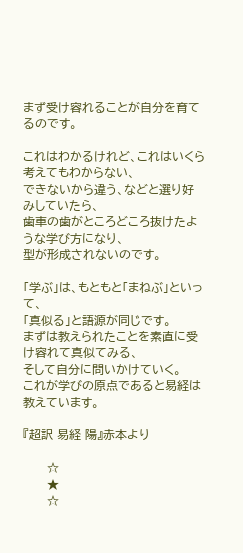まず受け容れることが自分を育てるのです。

これはわかるけれど、これはいくら考えてもわからない、
できないから違う、などと選り好みしていたら、
歯車の歯がところどころ抜けたような学び方になり、
型が形成されないのです。

「学ぶ」は、もともと「まねぶ」といって、
「真似る」と語源が同じです。
まずは教えられたことを素直に受け容れて真似てみる、
そして自分に問いかけていく。
これが学びの原点であると易経は教えています。

『超訳 易経 陽』赤本より

      ☆
      ★
      ☆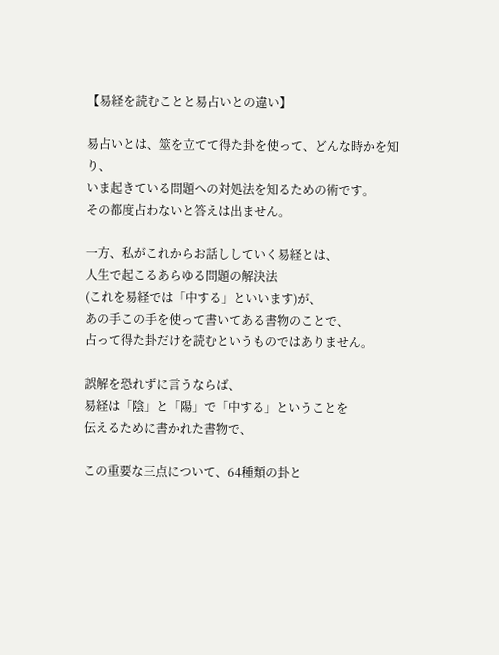【易経を読むことと易占いとの違い】

易占いとは、筮を立てて得た卦を使って、どんな時かを知り、
いま起きている問題への対処法を知るための術です。
その都度占わないと答えは出ません。

一方、私がこれからお話ししていく易経とは、
人生で起こるあらゆる問題の解決法
(これを易経では「中する」といいます)が、
あの手この手を使って書いてある書物のことで、
占って得た卦だけを読むというものではありません。

誤解を恐れずに言うならば、
易経は「陰」と「陽」で「中する」ということを
伝えるために書かれた書物で、

この重要な三点について、64種類の卦と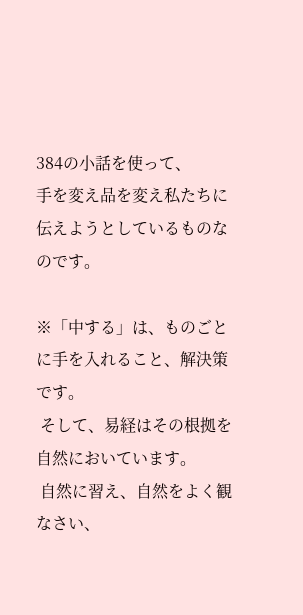384の小話を使って、
手を変え品を変え私たちに伝えようとしているものなのです。

※「中する」は、ものごとに手を入れること、解決策です。
 そして、易経はその根拠を自然においています。
 自然に習え、自然をよく観なさい、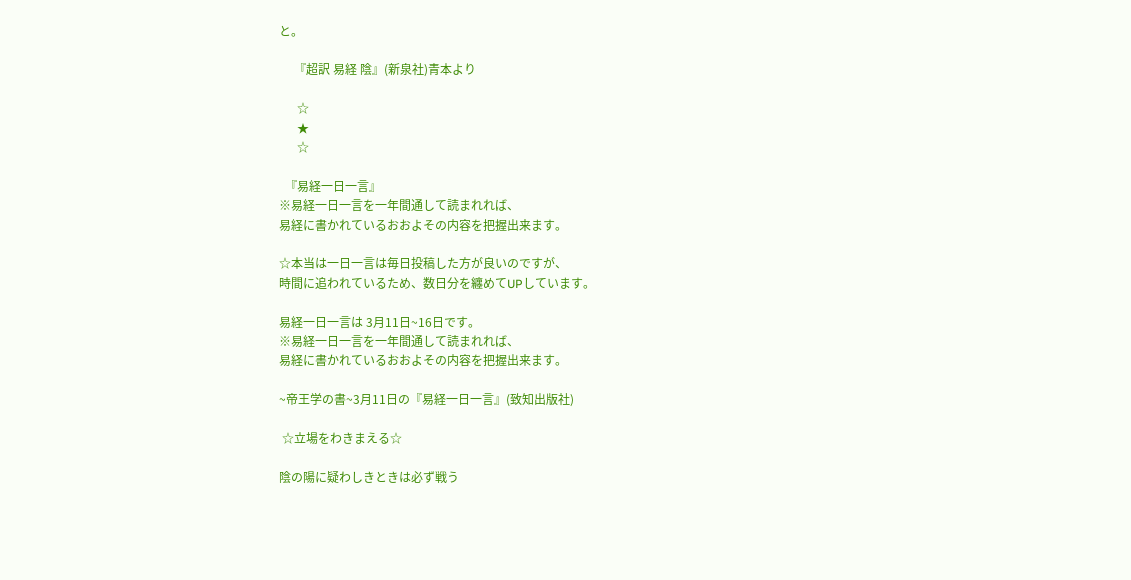と。

     『超訳 易経 陰』(新泉社)青本より

      ☆
      ★
      ☆

  『易経一日一言』
※易経一日一言を一年間通して読まれれば、
易経に書かれているおおよその内容を把握出来ます。

☆本当は一日一言は毎日投稿した方が良いのですが、
時間に追われているため、数日分を纏めてUPしています。

易経一日一言は 3月11日~16日です。
※易経一日一言を一年間通して読まれれば、
易経に書かれているおおよその内容を把握出来ます。

~帝王学の書~3月11日の『易経一日一言』(致知出版社)

 ☆立場をわきまえる☆

陰の陽に疑わしきときは必ず戦う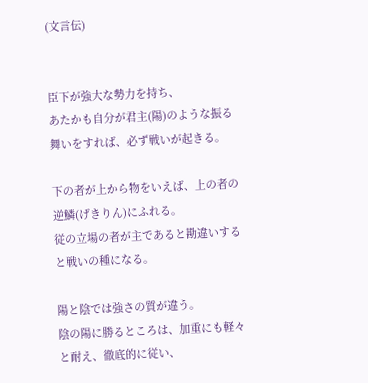(文言伝)


臣下が強大な勢力を持ち、
あたかも自分が君主(陽)のような振る舞いをすれば、必ず戦いが起きる。

下の者が上から物をいえば、上の者の逆鱗(げきりん)にふれる。
従の立場の者が主であると勘違いすると戦いの種になる。

陽と陰では強さの質が違う。
陰の陽に勝るところは、加重にも軽々と耐え、徹底的に従い、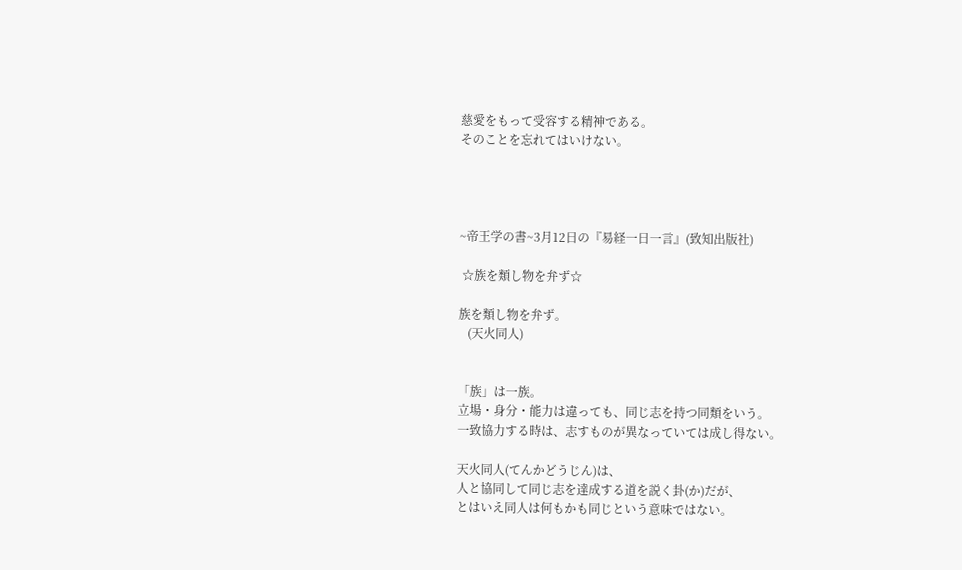慈愛をもって受容する精神である。
そのことを忘れてはいけない。




~帝王学の書~3月12日の『易経一日一言』(致知出版社)

 ☆族を類し物を弁ず☆

族を類し物を弁ず。
   (天火同人)


「族」は一族。
立場・身分・能力は違っても、同じ志を持つ同類をいう。
一致協力する時は、志すものが異なっていては成し得ない。

天火同人(てんかどうじん)は、
人と協同して同じ志を達成する道を説く卦(か)だが、
とはいえ同人は何もかも同じという意味ではない。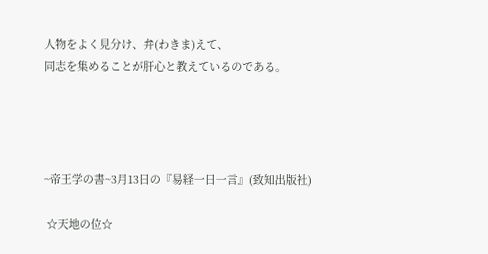人物をよく見分け、弁(わきま)えて、
同志を集めることが肝心と教えているのである。




~帝王学の書~3月13日の『易経一日一言』(致知出版社)

 ☆天地の位☆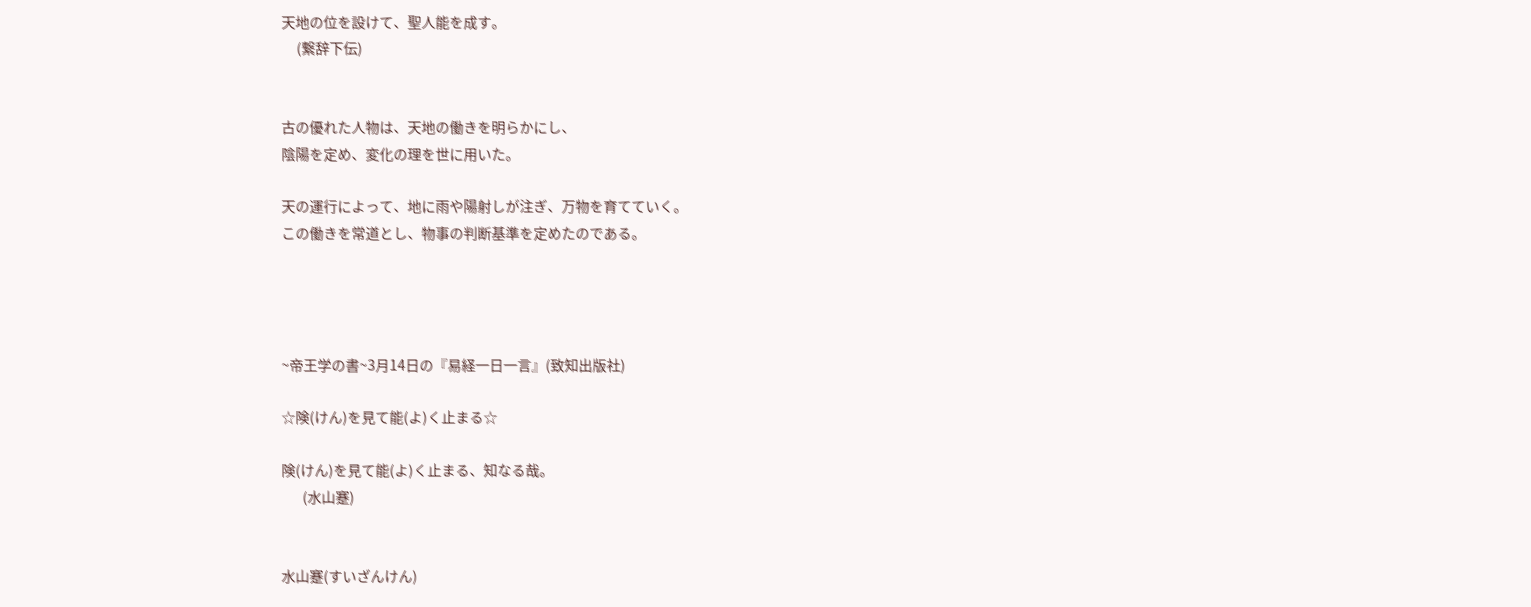天地の位を設けて、聖人能を成す。
     (繋辞下伝)


古の優れた人物は、天地の働きを明らかにし、
陰陽を定め、変化の理を世に用いた。

天の運行によって、地に雨や陽射しが注ぎ、万物を育てていく。
この働きを常道とし、物事の判断基準を定めたのである。




~帝王学の書~3月14日の『易経一日一言』(致知出版社)

☆険(けん)を見て能(よ)く止まる☆

険(けん)を見て能(よ)く止まる、知なる哉。
       (水山蹇)


水山蹇(すいざんけん)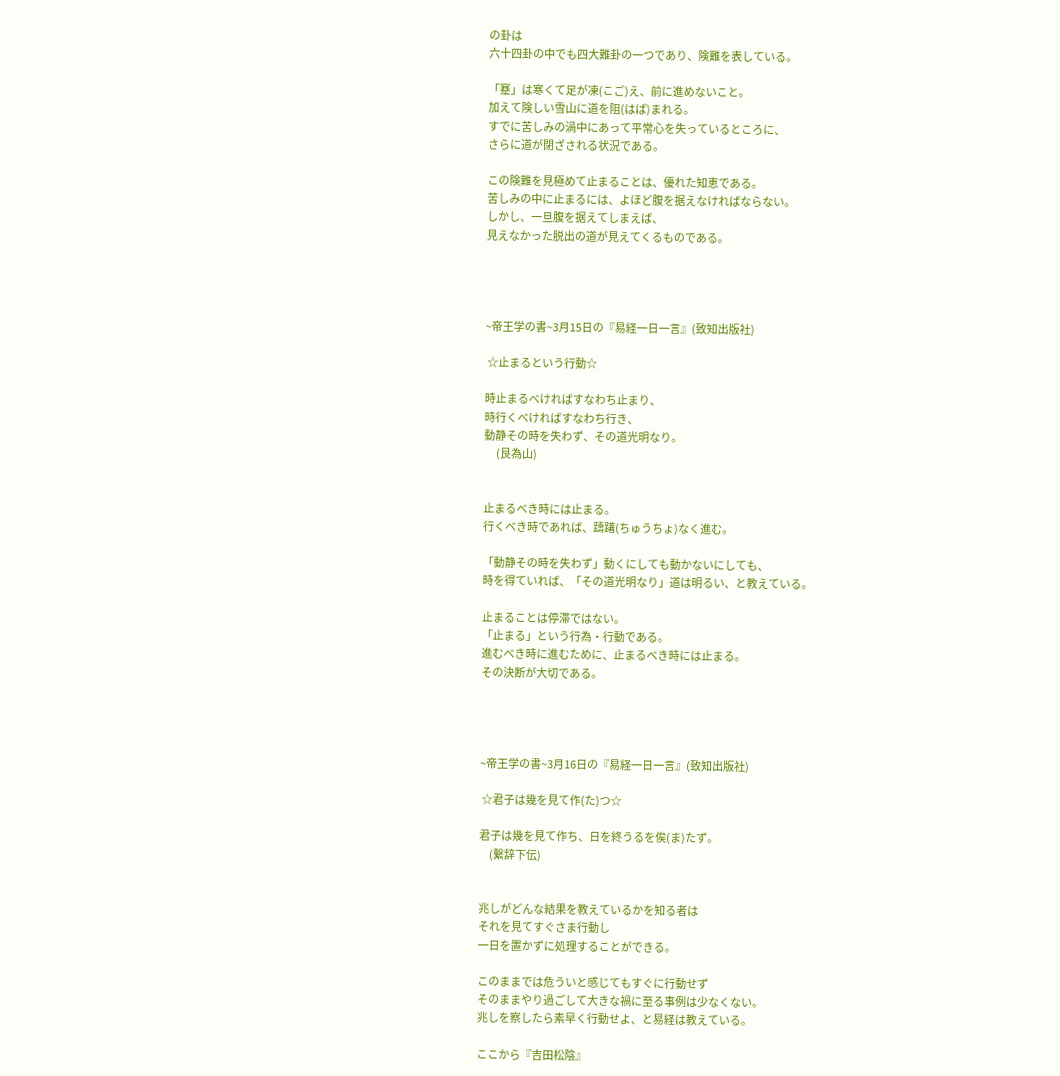の卦は
六十四卦の中でも四大難卦の一つであり、険難を表している。

「蹇」は寒くて足が凍(こご)え、前に進めないこと。
加えて険しい雪山に道を阻(はば)まれる。
すでに苦しみの渦中にあって平常心を失っているところに、
さらに道が閉ざされる状況である。

この険難を見極めて止まることは、優れた知恵である。
苦しみの中に止まるには、よほど腹を据えなければならない。
しかし、一旦腹を据えてしまえば、
見えなかった脱出の道が見えてくるものである。




~帝王学の書~3月15日の『易経一日一言』(致知出版社)

 ☆止まるという行動☆

時止まるべければすなわち止まり、
時行くべければすなわち行き、
動静その時を失わず、その道光明なり。
      (艮為山)


止まるべき時には止まる。
行くべき時であれば、躊躇(ちゅうちょ)なく進む。

「動静その時を失わず」動くにしても動かないにしても、
時を得ていれば、「その道光明なり」道は明るい、と教えている。

止まることは停滞ではない。
「止まる」という行為・行動である。
進むべき時に進むために、止まるべき時には止まる。
その決断が大切である。




~帝王学の書~3月16日の『易経一日一言』(致知出版社)

 ☆君子は幾を見て作(た)つ☆

君子は幾を見て作ち、日を終うるを俟(ま)たず。
     (繋辞下伝)


兆しがどんな結果を教えているかを知る者は
それを見てすぐさま行動し
一日を置かずに処理することができる。

このままでは危ういと感じてもすぐに行動せず
そのままやり過ごして大きな禍に至る事例は少なくない。
兆しを察したら素早く行動せよ、と易経は教えている。

ここから『吉田松陰』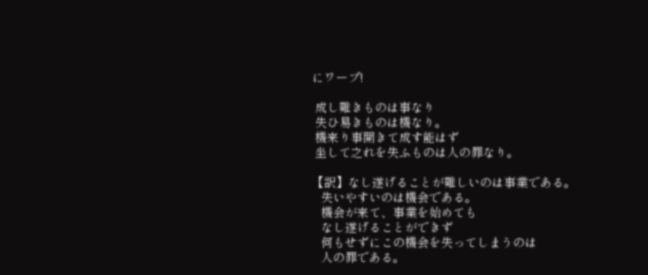にワープ!

 成し難きものは事なり
 失ひ易きものは機なり。
 機来り事開きて成す能はず
 坐して之れを失ふものは人の罪なり。

【訳】なし遂げることが難しいのは事業である。
   失いやすいのは機会である。
   機会が来て、事業を始めても
   なし遂げることができず
   何もせずにこの機会を失ってしまうのは
   人の罪である。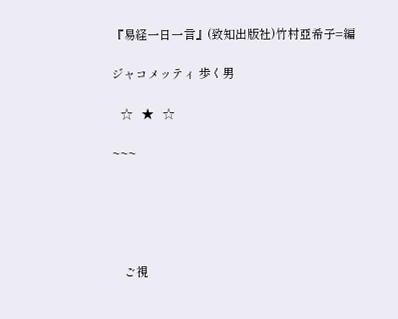『易経一日一言』(致知出版社)竹村亞希子=編

ジャコメッティ 歩く男

   ☆   ★   ☆

~~~





    ご視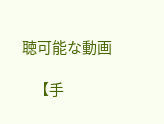聴可能な動画

    【手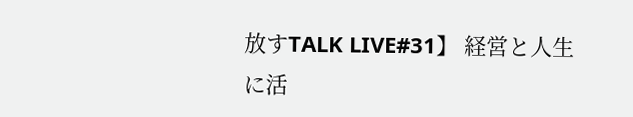放すTALK LIVE#31】 経営と人生に活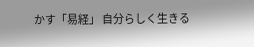かす「易経」 自分らしく生きる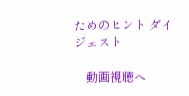ためのヒント ダイジェスト

    動画視聴へ